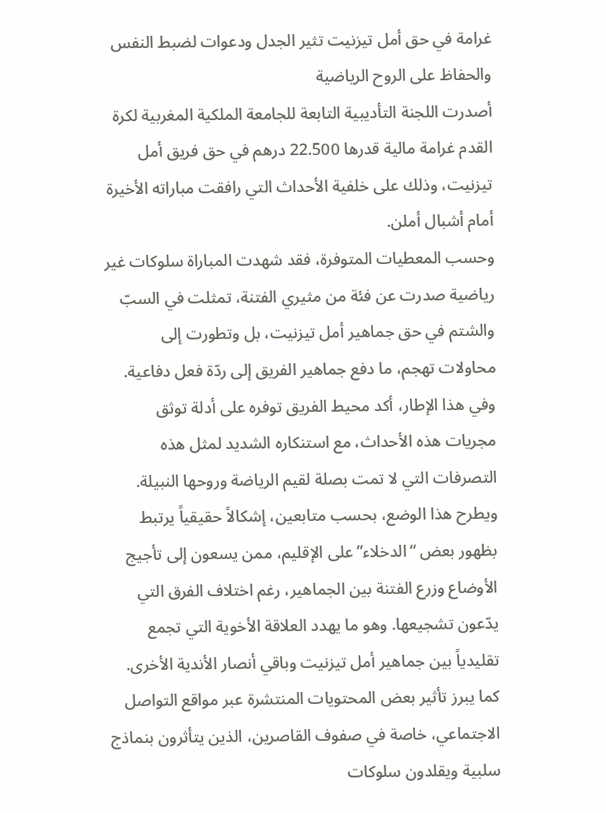غرامة في حق أمل تيزنيت تثير الجدل ودعوات لضبط النفس والحفاظ على الروح الرياضية
أصدرت اللجنة التأديبية التابعة للجامعة الملكية المغربية لكرة القدم غرامة مالية قدرها 22.500 درهم في حق فريق أمل تيزنيت، وذلك على خلفية الأحداث التي رافقت مباراته الأخيرة أمام أشبال أملن.
وحسب المعطيات المتوفرة، فقد شهدت المباراة سلوكات غير رياضية صدرت عن فئة من مثيري الفتنة، تمثلت في السبّ والشتم في حق جماهير أمل تيزنيت، بل وتطورت إلى محاولات تهجم، ما دفع جماهير الفريق إلى ردّة فعل دفاعية. وفي هذا الإطار، أكد محيط الفريق توفره على أدلة توثق مجريات هذه الأحداث، مع استنكاره الشديد لمثل هذه التصرفات التي لا تمت بصلة لقيم الرياضة وروحها النبيلة.
ويطرح هذا الوضع، بحسب متابعين، إشكالاً حقيقياً يرتبط بظهور بعض “الدخلاء” على الإقليم، ممن يسعون إلى تأجيج الأوضاع وزرع الفتنة بين الجماهير، رغم اختلاف الفرق التي يدّعون تشجيعها. وهو ما يهدد العلاقة الأخوية التي تجمع تقليدياً بين جماهير أمل تيزنيت وباقي أنصار الأندية الأخرى.
كما يبرز تأثير بعض المحتويات المنتشرة عبر مواقع التواصل الاجتماعي، خاصة في صفوف القاصرين، الذين يتأثرون بنماذج سلبية ويقلدون سلوكات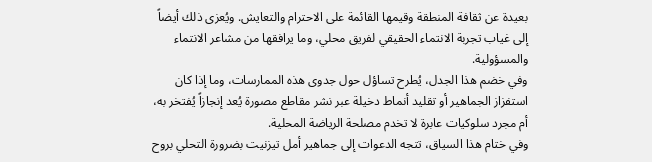بعيدة عن ثقافة المنطقة وقيمها القائمة على الاحترام والتعايش. ويُعزى ذلك أيضاً إلى غياب تجربة الانتماء الحقيقي لفريق محلي، وما يرافقها من مشاعر الانتماء والمسؤولية.
وفي خضم هذا الجدل، يُطرح تساؤل حول جدوى هذه الممارسات، وما إذا كان استفزاز الجماهير أو تقليد أنماط دخيلة عبر نشر مقاطع مصورة يُعد إنجازاً يُفتخر به، أم مجرد سلوكيات عابرة لا تخدم مصلحة الرياضة المحلية.
وفي ختام هذا السياق، تتجه الدعوات إلى جماهير أمل تيزنيت بضرورة التحلي بروح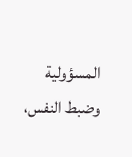المسؤولية وضبط النفس،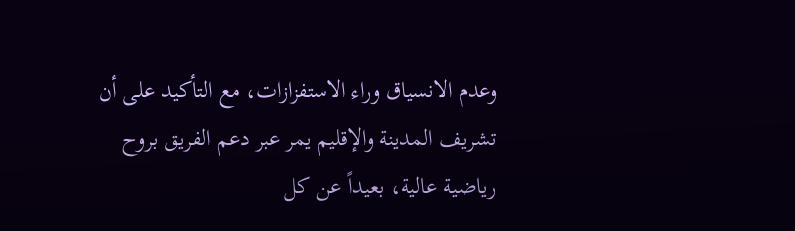وعدم الانسياق وراء الاستفزازات، مع التأكيد على أن تشريف المدينة والإقليم يمر عبر دعم الفريق بروح رياضية عالية، بعيداً عن كل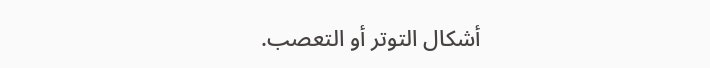أشكال التوتر أو التعصب.